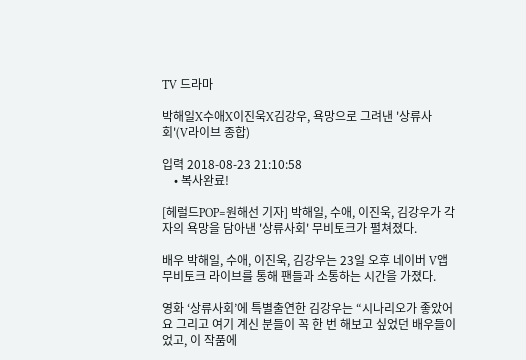TV 드라마

박해일X수애X이진욱X김강우, 욕망으로 그려낸 '상류사회'(V라이브 종합)

입력 2018-08-23 21:10:58
    • 복사완료!

[헤럴드POP=원해선 기자] 박해일, 수애, 이진욱, 김강우가 각자의 욕망을 담아낸 '상류사회' 무비토크가 펼쳐졌다.

배우 박해일, 수애, 이진욱, 김강우는 23일 오후 네이버 V앱 무비토크 라이브를 통해 팬들과 소통하는 시간을 가졌다.

영화 ‘상류사회’에 특별출연한 김강우는 “시나리오가 좋았어요 그리고 여기 계신 분들이 꼭 한 번 해보고 싶었던 배우들이었고, 이 작품에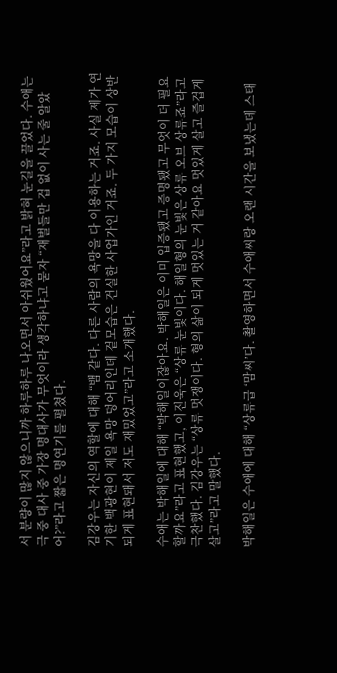서 분량이 많지 않으니까 하루하루 나오면서 아쉬웠어요”라고 밝혀 눈길을 끌었다. 수애는 극 중 대사 중 가장 명대사가 무엇이라 생각하냐고 묻자 “재벌들만 겁 없이 사는 줄 알았어?”라고 짧은 명연기를 펼쳤다.

김강우는 자신의 역할에 대해 “뱀 같다. 다른 사람의 욕망을 다 이용하는 거죠. 사실 제가 연기한 백광현이 제일 욕망 덩어리인데 겉모습은 건실한 사업가인 거죠. 두 가지 모습이 상반되게 표현돼서 저도 재밌었고”라고 소개했다.

수애는 박해일에 대해 “박해일이잖아요. 박해일은 이미 입증됐고 증명됐고 무엇이 더 필요할까요”라고 표현했고, 이진욱은 “상류 눈빛이다. 해일형의 눈빛은 상류 오브 상류죠”라고 극찬했다. 김강우는 “상류 멋쟁이다. 형의 삶이 되게 멋있는 거 같아요 멋있게 살고 즐겁게 살고”라고 말했다.

박해일은 수애에 대해 “상류급 ‘맘씨’다. 촬영하면서 수애씨랑 오랜 시간을 보냈는데 스태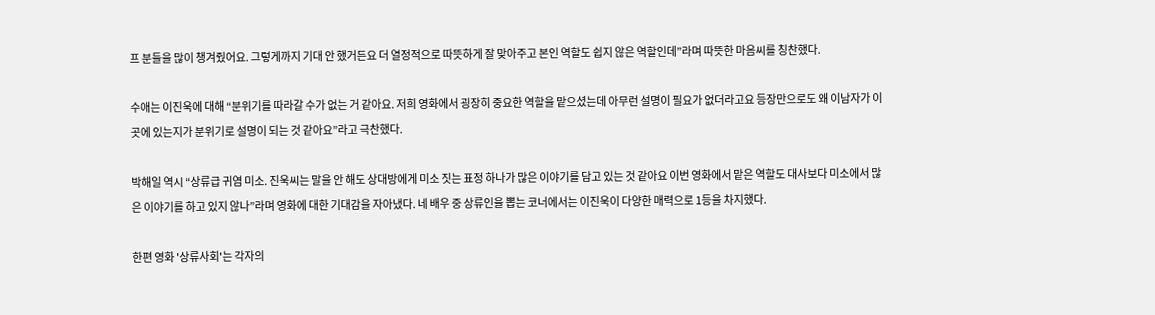프 분들을 많이 챙겨줬어요. 그렇게까지 기대 안 했거든요 더 열정적으로 따뜻하게 잘 맞아주고 본인 역할도 쉽지 않은 역할인데”라며 따뜻한 마음씨를 칭찬했다.

수애는 이진욱에 대해 “분위기를 따라갈 수가 없는 거 같아요. 저희 영화에서 굉장히 중요한 역할을 맡으셨는데 아무런 설명이 필요가 없더라고요 등장만으로도 왜 이남자가 이 곳에 있는지가 분위기로 설명이 되는 것 같아요”라고 극찬했다.

박해일 역시 “상류급 귀염 미소. 진욱씨는 말을 안 해도 상대방에게 미소 짓는 표정 하나가 많은 이야기를 담고 있는 것 같아요 이번 영화에서 맡은 역할도 대사보다 미소에서 많은 이야기를 하고 있지 않나”라며 영화에 대한 기대감을 자아냈다. 네 배우 중 상류인을 뽑는 코너에서는 이진욱이 다양한 매력으로 1등을 차지했다.

한편 영화 '상류사회'는 각자의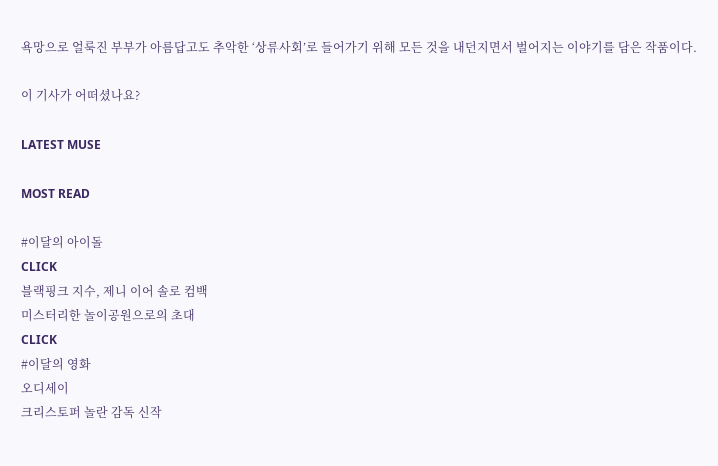욕망으로 얼룩진 부부가 아름답고도 추악한 ‘상류사회’로 들어가기 위해 모든 것을 내던지면서 벌어지는 이야기를 담은 작품이다.

이 기사가 어떠셨나요?

LATEST MUSE

MOST READ

#이달의 아이돌
CLICK
블랙핑크 지수, 제니 이어 솔로 컴백
미스터리한 놀이공원으로의 초대
CLICK
#이달의 영화
오디세이
크리스토퍼 놀란 감독 신작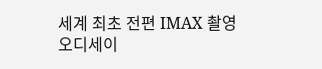세계 최초 전편 IMAX 촬영
오디세이